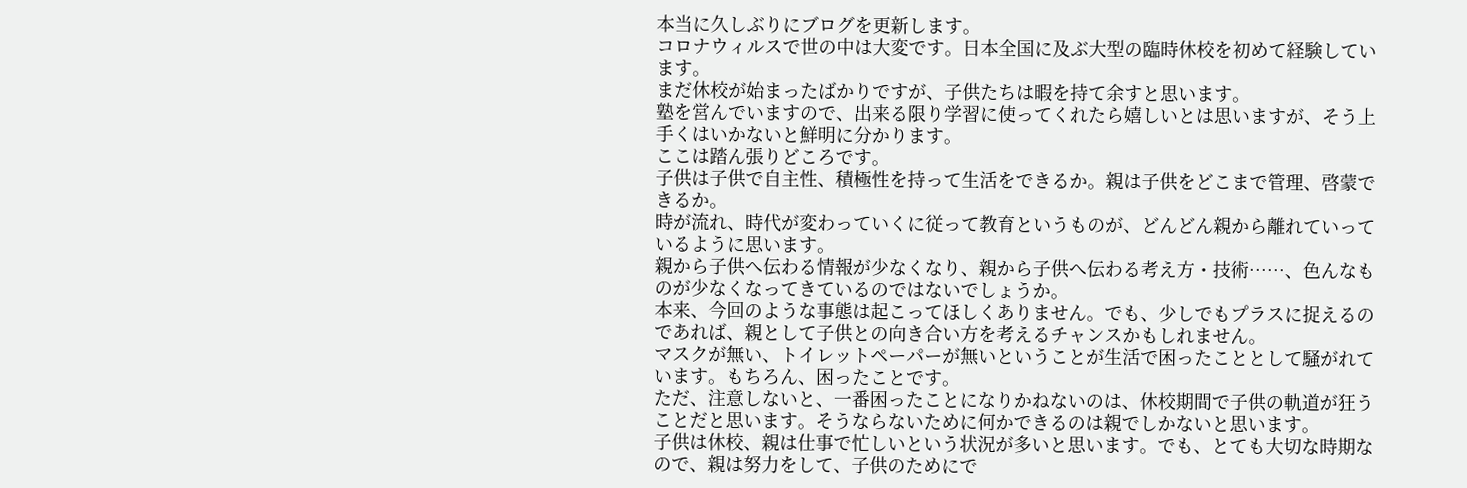本当に久しぶりにブログを更新します。
コロナウィルスで世の中は大変です。日本全国に及ぶ大型の臨時休校を初めて経験しています。
まだ休校が始まったばかりですが、子供たちは暇を持て余すと思います。
塾を営んでいますので、出来る限り学習に使ってくれたら嬉しいとは思いますが、そう上手くはいかないと鮮明に分かります。
ここは踏ん張りどころです。
子供は子供で自主性、積極性を持って生活をできるか。親は子供をどこまで管理、啓蒙できるか。
時が流れ、時代が変わっていくに従って教育というものが、どんどん親から離れていっているように思います。
親から子供へ伝わる情報が少なくなり、親から子供へ伝わる考え方・技術……、色んなものが少なくなってきているのではないでしょうか。
本来、今回のような事態は起こってほしくありません。でも、少しでもプラスに捉えるのであれば、親として子供との向き合い方を考えるチャンスかもしれません。
マスクが無い、トイレットペーパーが無いということが生活で困ったこととして騒がれています。もちろん、困ったことです。
ただ、注意しないと、一番困ったことになりかねないのは、休校期間で子供の軌道が狂うことだと思います。そうならないために何かできるのは親でしかないと思います。
子供は休校、親は仕事で忙しいという状況が多いと思います。でも、とても大切な時期なので、親は努力をして、子供のためにで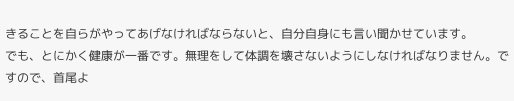きることを自らがやってあげなければならないと、自分自身にも言い聞かせています。
でも、とにかく健康が一番です。無理をして体調を壊さないようにしなければなりません。ですので、首尾よ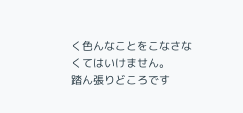く色んなことをこなさなくてはいけません。
踏ん張りどころです